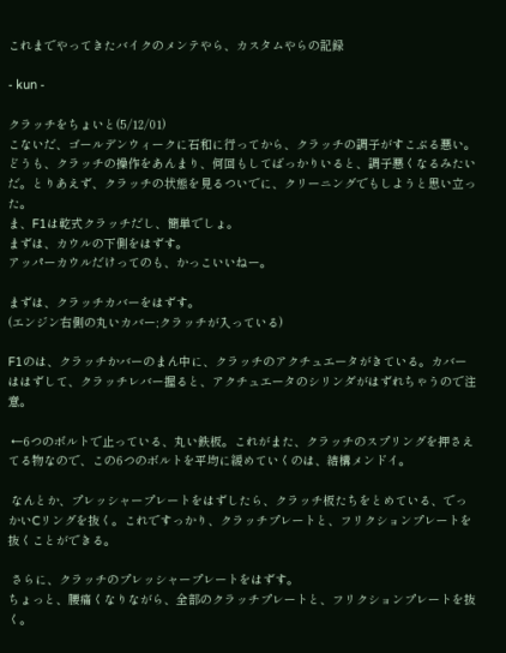これまでやってきたバイクのメンテやら、カスタムやらの記録

- kun -

クラッチをちょいと(5/12/01)
こないだ、ゴールデンウィークに石和に行ってから、クラッチの調子がすこぶる悪い。
どうも、クラッチの操作をあんまり、何回もしてばっかりいると、調子悪くなるみたいだ。とりあえず、クラッチの状態を見るついでに、クリーニングでもしようと思い立った。
ま、F1は乾式クラッチだし、簡単でしょ。
まずは、カウルの下側をはずす。
アッパーカウルだけってのも、かっこいいねー。

まずは、クラッチカバーをはずす。
(エンジン右側の丸いカバー;クラッチが入っている)

F1のは、クラッチかバーのまん中に、クラッチのアクチュエータがきている。カバーははずして、クラッチレバー握ると、アクチュエータのシリンダがはずれちゃうので注意。

 ←6つのボルトで止っている、丸い鉄板。これがまた、クラッチのスプリングを押さえてる物なので、この6つのボルトを平均に緩めていくのは、結構メンドイ。

 なんとか、プレッシャープレートをはずしたら、クラッチ板たちをとめている、でっかいCリングを抜く。これですっかり、クラッチプレートと、フリクションプレートを抜くことができる。

 さらに、クラッチのプレッシャープレートをはずす。
ちょっと、腰痛くなりながら、全部のクラッチプレートと、フリクションプレートを抜く。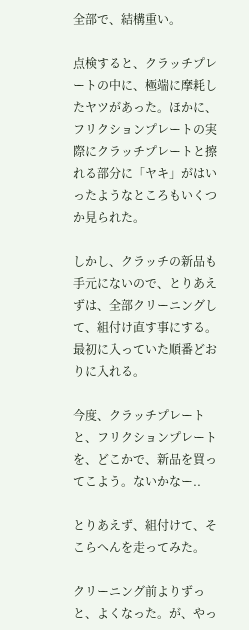全部で、結構重い。

点検すると、クラッチプレートの中に、極端に摩耗したヤツがあった。ほかに、フリクションプレートの実際にクラッチプレートと擦れる部分に「ヤキ」がはいったようなところもいくつか見られた。

しかし、クラッチの新品も手元にないので、とりあえずは、全部クリーニングして、組付け直す事にする。
最初に入っていた順番どおりに入れる。

今度、クラッチプレートと、フリクションプレートを、どこかで、新品を買ってこよう。ないかなー..

とりあえず、組付けて、そこらへんを走ってみた。

クリーニング前よりずっと、よくなった。が、やっ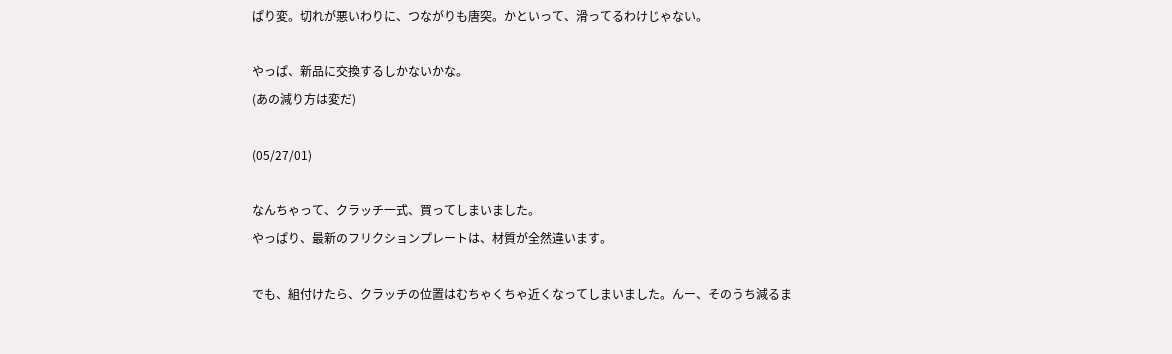ぱり変。切れが悪いわりに、つながりも唐突。かといって、滑ってるわけじゃない。

やっぱ、新品に交換するしかないかな。
(あの減り方は変だ)

(05/27/01)

なんちゃって、クラッチ一式、買ってしまいました。
やっぱり、最新のフリクションプレートは、材質が全然違います。

でも、組付けたら、クラッチの位置はむちゃくちゃ近くなってしまいました。んー、そのうち減るま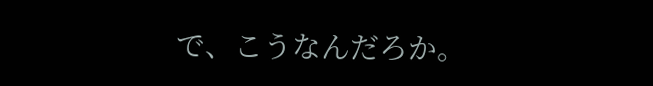で、こうなんだろか。